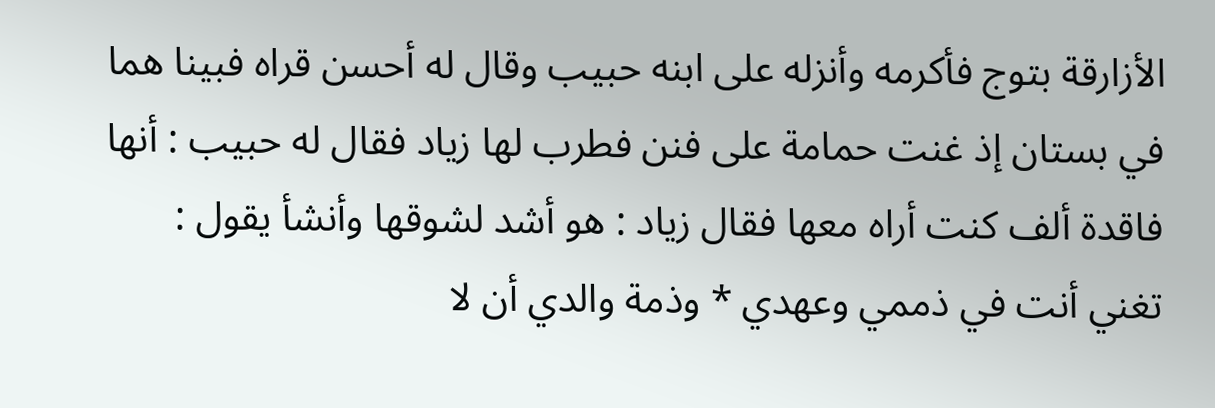الأزارقة بتوج فأكرمه وأنزله على ابنه حبيب وقال له أحسن قراه فبينا هما في بستان إذ غنت حمامة على فنن فطرب لها زياد فقال له حبيب : أنها فاقدة ألف كنت أراه معها فقال زياد : هو أشد لشوقها وأنشأ يقول :
تغني أنت في ذممي وعهدي * وذمة والدي أن لا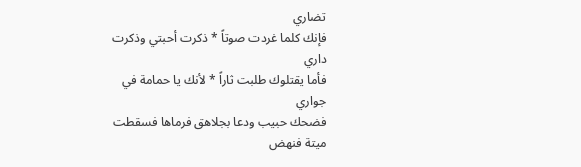تضاري
فإنك كلما غردت صوتاً * ذكرت أحبتي وذكرت داري
فأما يقتلوك طلبت ثاراً * لأنك يا حمامة في جواري
فضحك حبيب ودعا بجلاهق فرماها فسقطت ميتة فنهض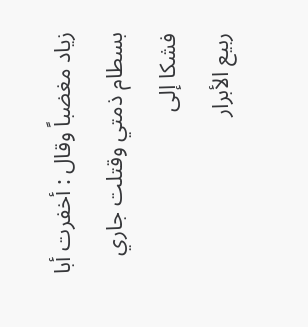زياد مغضباً وقال : أخفرت أبا بسطام ذمتي وقتلت جاري فشكا إلى
ربيع الأبرار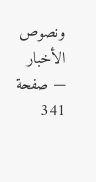ونصوص الأخبار — صفحة 341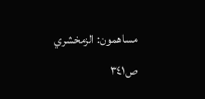مساهمون: الزمخشري
ص٣٤١